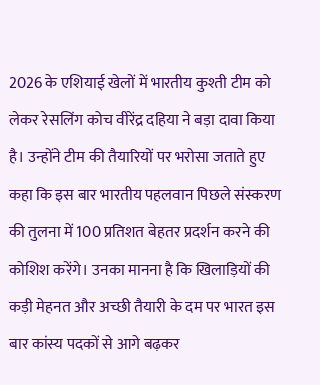2026 के एशियाई खेलों में भारतीय कुश्ती टीम को लेकर रेसलिंग कोच वीरेंद्र दहिया ने बड़ा दावा किया है। उन्होंने टीम की तैयारियों पर भरोसा जताते हुए कहा कि इस बार भारतीय पहलवान पिछले संस्करण की तुलना में 100 प्रतिशत बेहतर प्रदर्शन करने की कोशिश करेंगे। उनका मानना है कि खिलाड़ियों की कड़ी मेहनत और अच्छी तैयारी के दम पर भारत इस बार कांस्य पदकों से आगे बढ़कर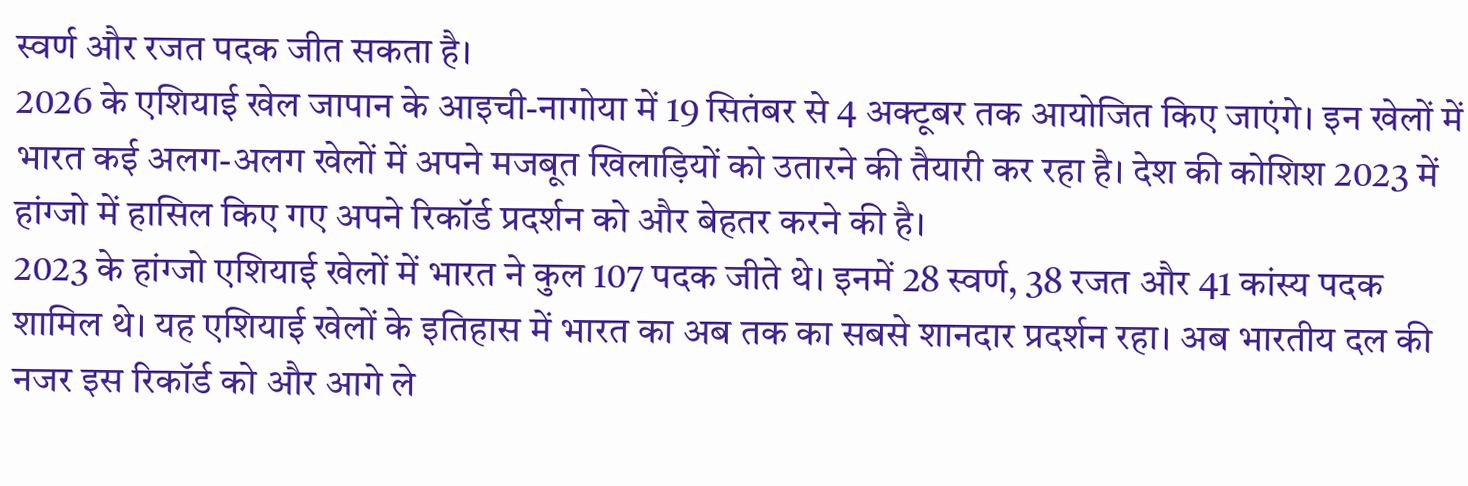स्वर्ण और रजत पदक जीत सकता है।
2026 के एशियाई खेल जापान के आइची-नागोया में 19 सितंबर से 4 अक्टूबर तक आयोजित किए जाएंगे। इन खेलों में भारत कई अलग-अलग खेलों में अपने मजबूत खिलाड़ियों को उतारने की तैयारी कर रहा है। देश की कोशिश 2023 में हांग्जो में हासिल किए गए अपने रिकॉर्ड प्रदर्शन को और बेहतर करने की है।
2023 के हांग्जो एशियाई खेलों में भारत ने कुल 107 पदक जीते थे। इनमें 28 स्वर्ण, 38 रजत और 41 कांस्य पदक शामिल थे। यह एशियाई खेलों के इतिहास में भारत का अब तक का सबसे शानदार प्रदर्शन रहा। अब भारतीय दल की नजर इस रिकॉर्ड को और आगे ले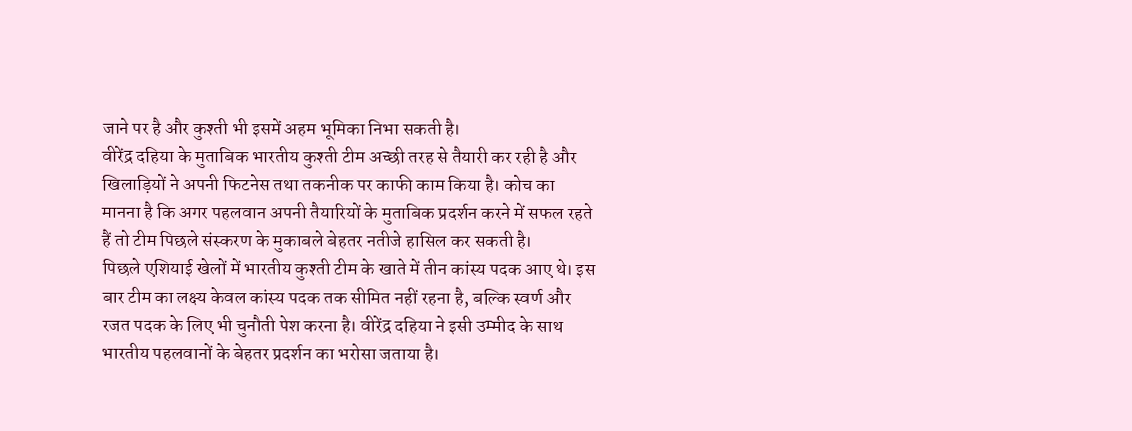जाने पर है और कुश्ती भी इसमें अहम भूमिका निभा सकती है।
वीरेंद्र दहिया के मुताबिक भारतीय कुश्ती टीम अच्छी तरह से तैयारी कर रही है और खिलाड़ियों ने अपनी फिटनेस तथा तकनीक पर काफी काम किया है। कोच का मानना है कि अगर पहलवान अपनी तैयारियों के मुताबिक प्रदर्शन करने में सफल रहते हैं तो टीम पिछले संस्करण के मुकाबले बेहतर नतीजे हासिल कर सकती है।
पिछले एशियाई खेलों में भारतीय कुश्ती टीम के खाते में तीन कांस्य पदक आए थे। इस बार टीम का लक्ष्य केवल कांस्य पदक तक सीमित नहीं रहना है, बल्कि स्वर्ण और रजत पदक के लिए भी चुनौती पेश करना है। वीरेंद्र दहिया ने इसी उम्मीद के साथ भारतीय पहलवानों के बेहतर प्रदर्शन का भरोसा जताया है।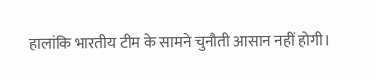हालांकि भारतीय टीम के सामने चुनौती आसान नहीं होगी।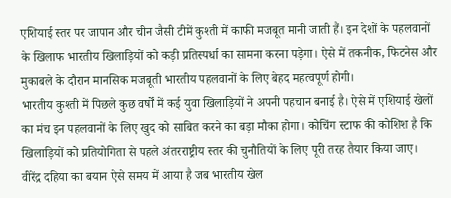एशियाई स्तर पर जापान और चीन जैसी टीमें कुश्ती में काफी मजबूत मानी जाती हैं। इन देशों के पहलवानों के खिलाफ भारतीय खिलाड़ियों को कड़ी प्रतिस्पर्धा का सामना करना पड़ेगा। ऐसे में तकनीक, फिटनेस और मुकाबले के दौरान मानसिक मजबूती भारतीय पहलवानों के लिए बेहद महत्वपूर्ण होगी।
भारतीय कुश्ती में पिछले कुछ वर्षों में कई युवा खिलाड़ियों ने अपनी पहचान बनाई है। ऐसे में एशियाई खेलों का मंच इन पहलवानों के लिए खुद को साबित करने का बड़ा मौका होगा। कोचिंग स्टाफ की कोशिश है कि खिलाड़ियों को प्रतियोगिता से पहले अंतरराष्ट्रीय स्तर की चुनौतियों के लिए पूरी तरह तैयार किया जाए।
वीरेंद्र दहिया का बयान ऐसे समय में आया है जब भारतीय खेल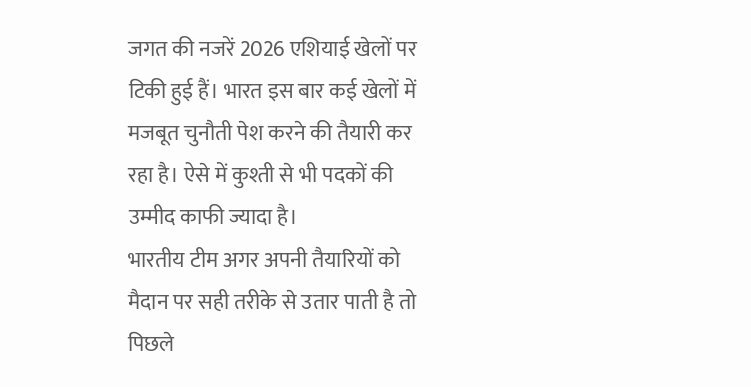जगत की नजरें 2026 एशियाई खेलों पर टिकी हुई हैं। भारत इस बार कई खेलों में मजबूत चुनौती पेश करने की तैयारी कर रहा है। ऐसे में कुश्ती से भी पदकों की उम्मीद काफी ज्यादा है।
भारतीय टीम अगर अपनी तैयारियों को मैदान पर सही तरीके से उतार पाती है तो पिछले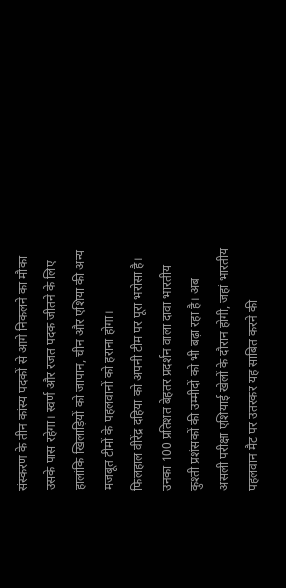संस्करण के तीन कांस्य पदकों से आगे निकलने का मौका उसके पास रहेगा। स्वर्ण और रजत पदक जीतने के लिए हालांकि खिलाड़ियों को जापान, चीन और एशिया की अन्य मजबूत टीमों के पहलवानों को हराना होगा।
फिलहाल वीरेंद्र दहिया को अपनी टीम पर पूरा भरोसा है। उनका 100 प्रतिशत बेहतर प्रदर्शन वाला दावा भारतीय कुश्ती प्रशंसकों की उम्मीदों को भी बढ़ा रहा है। अब असली परीक्षा एशियाई खेलों के दौरान होगी, जहां भारतीय पहलवान मैट पर उतरकर यह साबित करने की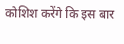कोशिश करेंगे कि इस बार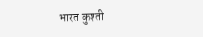भारत कुश्ती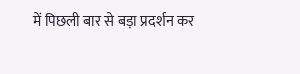में पिछली बार से बड़ा प्रदर्शन कर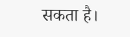सकता है।